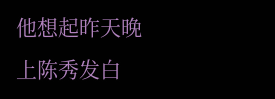他想起昨天晚上陈秀发白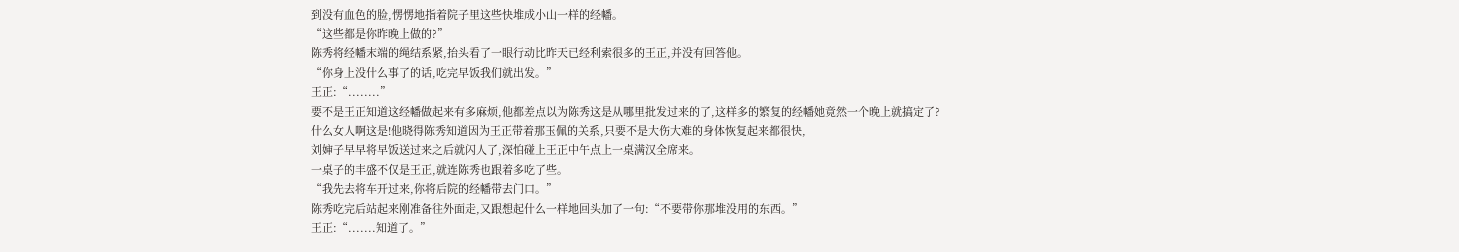到没有血色的脸,愣愣地指着院子里这些快堆成小山一样的经幡。
“这些都是你昨晚上做的?”
陈秀将经幡末端的绳结系紧,抬头看了一眼行动比昨天已经利索很多的王正,并没有回答他。
“你身上没什么事了的话,吃完早饭我们就出发。”
王正:“........”
要不是王正知道这经幡做起来有多麻烦,他都差点以为陈秀这是从哪里批发过来的了,这样多的繁复的经幡她竟然一个晚上就搞定了?
什么女人啊这是!他晓得陈秀知道因为王正带着那玉佩的关系,只要不是大伤大难的身体恢复起来都很快,
刘婶子早早将早饭送过来之后就闪人了,深怕碰上王正中午点上一桌满汉全席来。
一桌子的丰盛不仅是王正,就连陈秀也跟着多吃了些。
“我先去将车开过来,你将后院的经幡带去门口。”
陈秀吃完后站起来刚准备往外面走,又跟想起什么一样地回头加了一句:“不要带你那堆没用的东西。”
王正:“.......知道了。”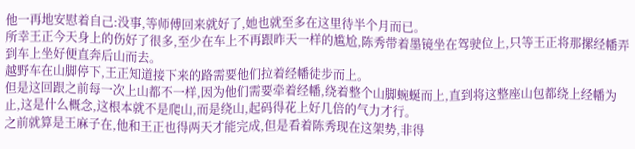他一再地安慰着自己:没事,等师傅回来就好了,她也就至多在这里待半个月而已。
所幸王正今天身上的伤好了很多,至少在车上不再跟昨天一样的尴尬,陈秀带着墨镜坐在驾驶位上,只等王正将那摞经幡弄到车上坐好便直奔后山而去。
越野车在山脚停下,王正知道接下来的路需要他们拉着经幡徒步而上。
但是这回跟之前每一次上山都不一样,因为他们需要牵着经幡,绕着整个山脚蜿蜒而上,直到将这整座山包都绕上经幡为止,这是什么概念,这根本就不是爬山,而是绕山,起码得花上好几倍的气力才行。
之前就算是王麻子在,他和王正也得两天才能完成,但是看着陈秀现在这架势,非得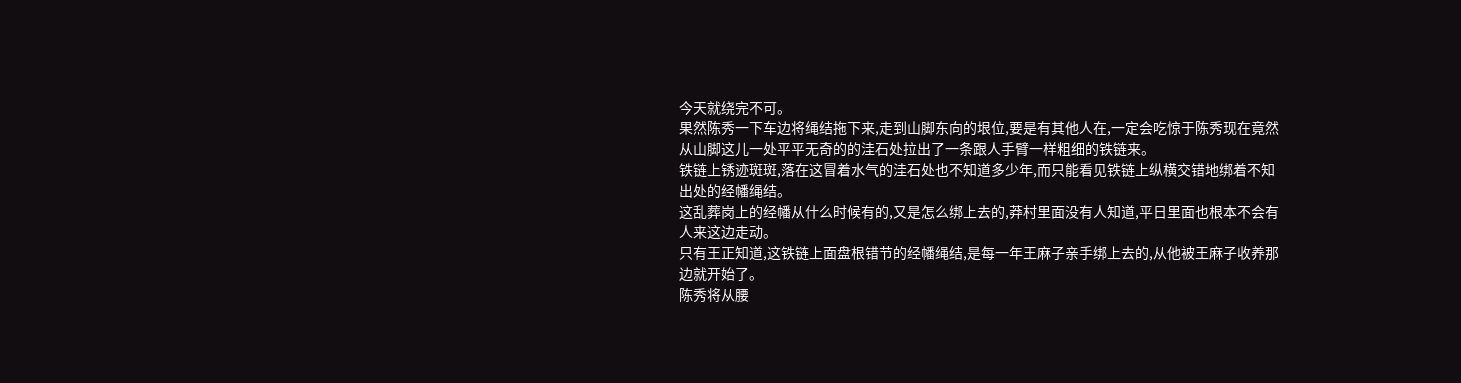今天就绕完不可。
果然陈秀一下车边将绳结拖下来,走到山脚东向的垠位,要是有其他人在,一定会吃惊于陈秀现在竟然从山脚这儿一处平平无奇的的洼石处拉出了一条跟人手臂一样粗细的铁链来。
铁链上锈迹斑斑,落在这冒着水气的洼石处也不知道多少年,而只能看见铁链上纵横交错地绑着不知出处的经幡绳结。
这乱葬岗上的经幡从什么时候有的,又是怎么绑上去的,莽村里面没有人知道,平日里面也根本不会有人来这边走动。
只有王正知道,这铁链上面盘根错节的经幡绳结,是每一年王麻子亲手绑上去的,从他被王麻子收养那边就开始了。
陈秀将从腰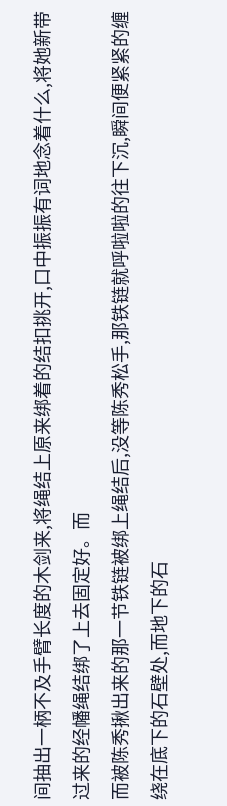间抽出一柄不及手臂长度的木剑来,将绳结上原来绑着的结扣挑开,口中振振有词地念着什么,将她新带过来的经幡绳结绑了上去固定好。而
而被陈秀揪出来的那一节铁链被绑上绳结后,没等陈秀松手,那铁链就呼啦啦的往下沉,瞬间便紧紧的缠绕在底下的石壁处,而地下的石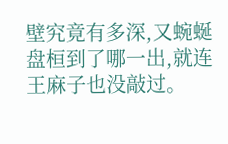壁究竟有多深,又蜿蜒盘桓到了哪一出,就连王麻子也没敲过。